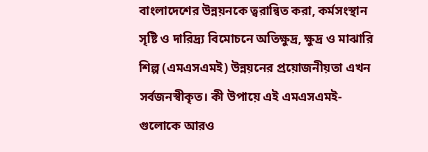বাংলাদেশের উন্নয়নকে ত্বরান্বিত করা, কর্মসংস্থান সৃষ্টি ও দারিদ্র্য বিমোচনে অতিক্ষুদ্র, ক্ষুদ্র ও মাঝারি শিল্প (এমএসএমই) উন্নয়নের প্রয়োজনীয়তা এখন সর্বজনস্বীকৃত। কী উপায়ে এই এমএসএমই-গুলোকে আরও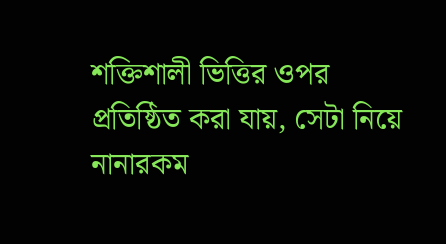শক্তিশালী ভিত্তির ওপর প্রতিষ্ঠিত করা যায়, সেটা নিয়ে নানারকম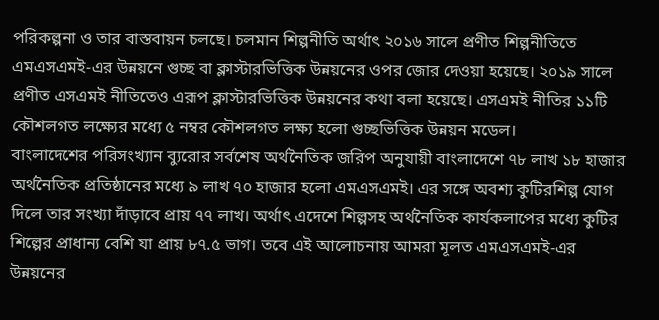পরিকল্পনা ও তার বাস্তবায়ন চলছে। চলমান শিল্পনীতি অর্থাৎ ২০১৬ সালে প্রণীত শিল্পনীতিতে এমএসএমই-এর উন্নয়নে গুচ্ছ বা ক্লাস্টারভিত্তিক উন্নয়নের ওপর জোর দেওয়া হয়েছে। ২০১৯ সালে প্রণীত এসএমই নীতিতেও এরূপ ক্লাস্টারভিত্তিক উন্নয়নের কথা বলা হয়েছে। এসএমই নীতির ১১টি কৌশলগত লক্ষ্যের মধ্যে ৫ নম্বর কৌশলগত লক্ষ্য হলো গুচ্ছভিত্তিক উন্নয়ন মডেল।
বাংলাদেশের পরিসংখ্যান ব্যুরোর সর্বশেষ অর্থনৈতিক জরিপ অনুযায়ী বাংলাদেশে ৭৮ লাখ ১৮ হাজার অর্থনৈতিক প্রতিষ্ঠানের মধ্যে ৯ লাখ ৭০ হাজার হলো এমএসএমই। এর সঙ্গে অবশ্য কুটিরশিল্প যোগ দিলে তার সংখ্যা দাঁড়াবে প্রায় ৭৭ লাখ। অর্থাৎ এদেশে শিল্পসহ অর্থনৈতিক কার্যকলাপের মধ্যে কুটির শিল্পের প্রাধান্য বেশি যা প্রায় ৮৭.৫ ভাগ। তবে এই আলোচনায় আমরা মূলত এমএসএমই-এর উন্নয়নের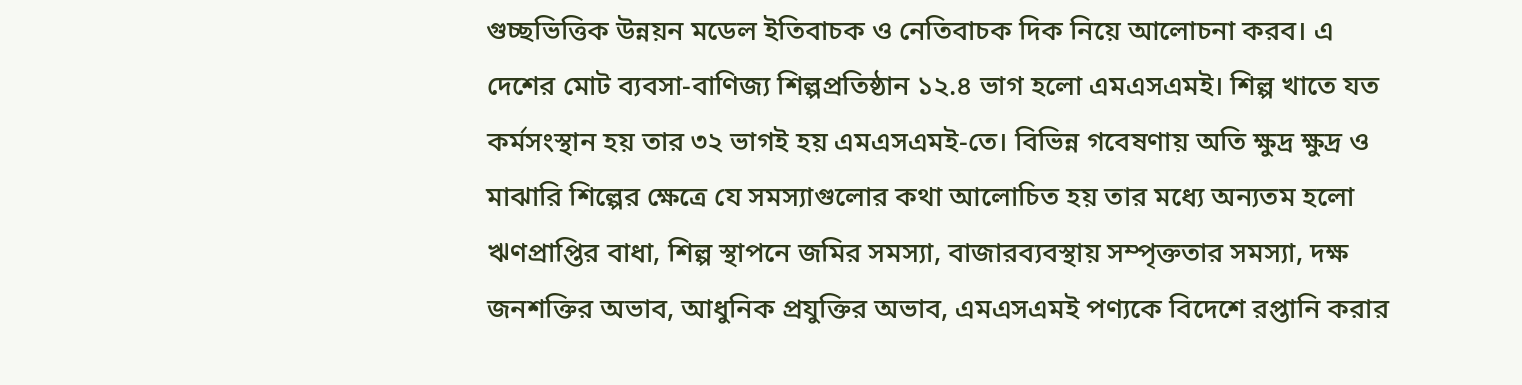গুচ্ছভিত্তিক উন্নয়ন মডেল ইতিবাচক ও নেতিবাচক দিক নিয়ে আলোচনা করব। এ দেশের মোট ব্যবসা-বাণিজ্য শিল্পপ্রতিষ্ঠান ১২.৪ ভাগ হলো এমএসএমই। শিল্প খাতে যত কর্মসংস্থান হয় তার ৩২ ভাগই হয় এমএসএমই-তে। বিভিন্ন গবেষণায় অতি ক্ষুদ্র ক্ষুদ্র ও মাঝারি শিল্পের ক্ষেত্রে যে সমস্যাগুলোর কথা আলোচিত হয় তার মধ্যে অন্যতম হলো ঋণপ্রাপ্তির বাধা, শিল্প স্থাপনে জমির সমস্যা, বাজারব্যবস্থায় সম্পৃক্ততার সমস্যা, দক্ষ জনশক্তির অভাব, আধুনিক প্রযুক্তির অভাব, এমএসএমই পণ্যকে বিদেশে রপ্তানি করার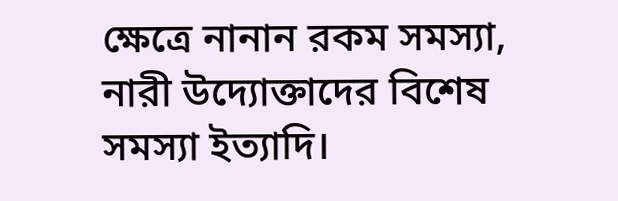ক্ষেত্রে নানান রকম সমস্যা, নারী উদ্যোক্তাদের বিশেষ সমস্যা ইত্যাদি।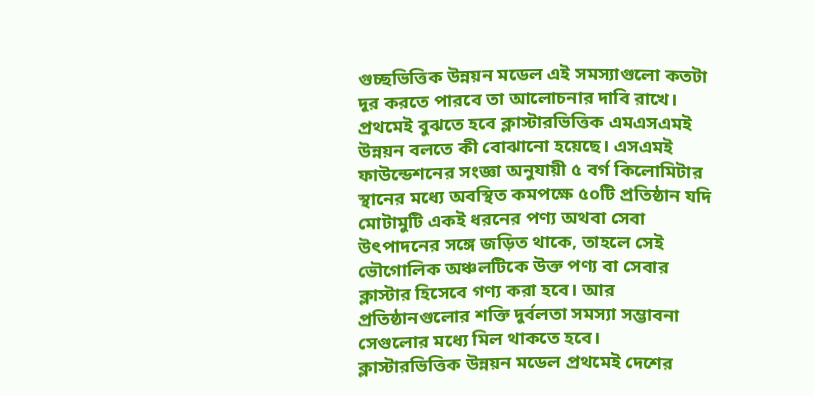গুচ্ছভিত্তিক উন্নয়ন মডেল এই সমস্যাগুলো কতটা দূর করতে পারবে তা আলোচনার দাবি রাখে।
প্রথমেই বুঝতে হবে ক্লাস্টারভিত্তিক এমএসএমই উন্নয়ন বলতে কী বোঝানো হয়েছে। এসএমই ফাউন্ডেশনের সংজ্ঞা অনুযায়ী ৫ বর্গ কিলোমিটার স্থানের মধ্যে অবস্থিত কমপক্ষে ৫০টি প্রতিষ্ঠান যদি মোটামুটি একই ধরনের পণ্য অথবা সেবা উৎপাদনের সঙ্গে জড়িত থাকে, তাহলে সেই ভৌগোলিক অঞ্চলটিকে উক্ত পণ্য বা সেবার ক্লাস্টার হিসেবে গণ্য করা হবে। আর প্রতিষ্ঠানগুলোর শক্তি দুর্বলতা সমস্যা সম্ভাবনা সেগুলোর মধ্যে মিল থাকতে হবে।
ক্লাস্টারভিত্তিক উন্নয়ন মডেল প্রথমেই দেশের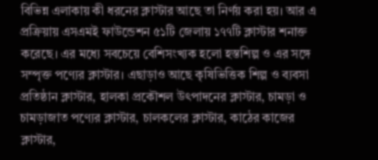বিভিন্ন এলাকায় কী ধরনের ক্লাস্টার আছে তা নির্ণয় করা হয়। আর এ প্রক্রিয়ায় এসএমই ফাউন্ডেশন ৫১টি জেলায় ১৭৭টি ক্লাস্টার শনাক্ত করেছে। এর মধ্যে সবচেয়ে বেশিসংখ্যক হলো হস্তশিল্প ও এর সঙ্গে সম্পৃক্ত পণ্যের ক্লাস্টার। এছাড়াও আছে কৃষিভিত্তিক শিল্প ও ব্যবসা প্রতিষ্ঠান ক্লাস্টার, হালকা প্রকৌশল উৎপাদনের ক্লাস্টার, চামড়া ও চামড়াজাত পণ্যের ক্লাস্টার, চালকলের ক্লাস্টার, কাঠের কাজের ক্লাস্টার,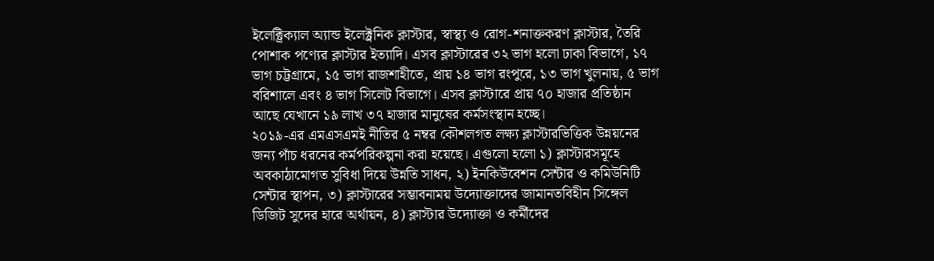ইলেক্ট্রিক্যাল অ্যান্ড ইলেক্ট্রনিক ক্লাস্টার, স্বাস্থ্য ও রোগ-শনাক্তকরণ ক্লাস্টার, তৈরি পোশাক পণ্যের ক্লাস্টার ইত্যাদি। এসব ক্লাস্টারের ৩২ ভাগ হলো ঢাকা বিভাগে, ১৭ ভাগ চট্টগ্রামে, ১৫ ভাগ রাজশাহীতে, প্রায় ১৪ ভাগ রংপুরে, ১৩ ভাগ খুলনায়, ৫ ভাগ বরিশালে এবং ৪ ভাগ সিলেট বিভাগে। এসব ক্লাস্টারে প্রায় ৭০ হাজার প্রতিষ্ঠান আছে যেখানে ১৯ লাখ ৩৭ হাজার মানুষের কর্মসংস্থান হচ্ছে।
২০১৯-এর এমএসএমই নীতির ৫ নম্বর কৌশলগত লক্ষ্য ক্লাস্টারভিত্তিক উন্নয়নের জন্য পাঁচ ধরনের কর্মপরিকল্পনা করা হয়েছে। এগুলো হলো ১) ক্লাস্টারসমূহে অবকাঠামোগত সুবিধা দিয়ে উন্নতি সাধন, ২) ইনকিউবেশন সেন্টার ও কমিউনিটি সেন্টার স্থাপন, ৩) ক্লাস্টারের সম্ভাবনাময় উদ্যোক্তাদের জামানতবিহীন সিঙ্গেল ডিজিট সুদের হারে অর্থায়ন, ৪) ক্লাস্টার উদ্যোক্তা ও কর্মীদের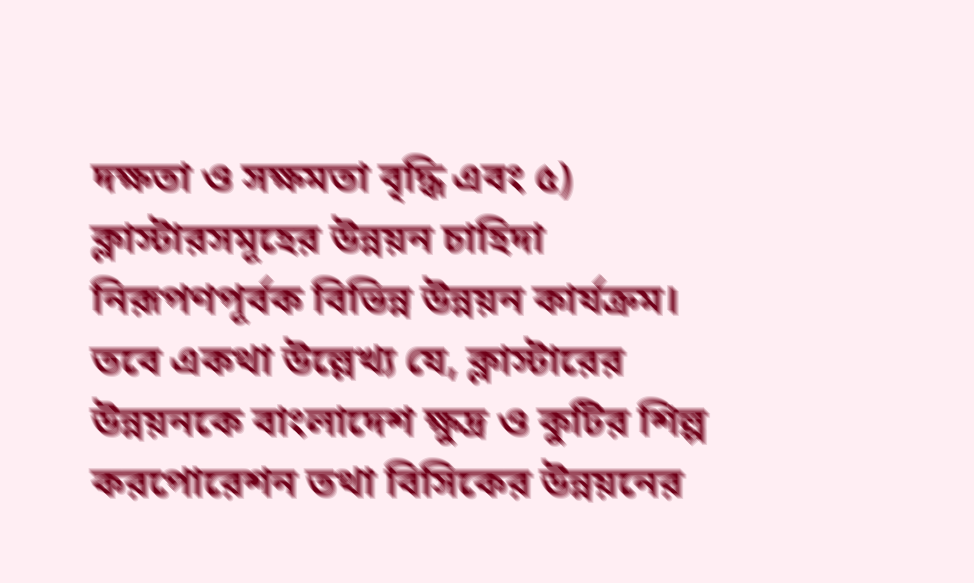দক্ষতা ও সক্ষমতা বৃদ্ধি এবং ৫) ক্লাস্টারসমূহের উন্নয়ন চাহিদা নিরূপণপূর্বক বিভিন্ন উন্নয়ন কার্যক্রম। তবে একথা উল্লেখ্য যে, ক্লাস্টারের উন্নয়নকে বাংলাদেশ ক্ষুদ্র ও কুটির শিল্প করপোরেশন তথা বিসিকের উন্নয়নের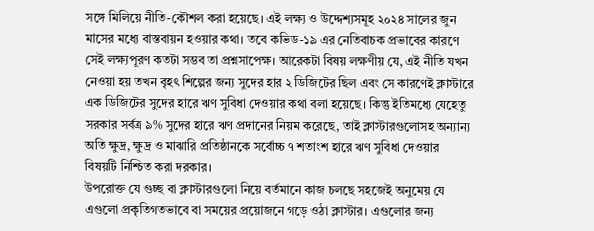সঙ্গে মিলিয়ে নীতি-কৌশল করা হয়েছে। এই লক্ষ্য ও উদ্দেশ্যসমূহ ২০২৪ সালের জুন মাসের মধ্যে বাস্তবায়ন হওয়ার কথা। তবে কভিড-১৯ এর নেতিবাচক প্রভাবের কারণে সেই লক্ষ্যপূরণ কতটা সম্ভব তা প্রশ্নসাপেক্ষ। আরেকটা বিষয় লক্ষণীয় যে, এই নীতি যখন নেওয়া হয় তখন বৃহৎ শিল্পের জন্য সুদের হার ২ ডিজিটের ছিল এবং সে কারণেই ক্লাস্টারে এক ডিজিটের সুদের হারে ঋণ সুবিধা দেওয়ার কথা বলা হয়েছে। কিন্তু ইতিমধ্যে যেহেতু সরকার সর্বত্র ৯% সুদের হারে ঋণ প্রদানের নিয়ম করেছে, তাই ক্লাস্টারগুলোসহ অন্যান্য অতি ক্ষুদ্র, ক্ষুদ্র ও মাঝারি প্রতিষ্ঠানকে সর্বোচ্চ ৭ শতাংশ হারে ঋণ সুবিধা দেওয়ার বিষয়টি নিশ্চিত করা দরকার।
উপরোক্ত যে গুচ্ছ বা ক্লাস্টারগুলো নিয়ে বর্তমানে কাজ চলছে সহজেই অনুমেয় যে এগুলো প্রকৃতিগতভাবে বা সময়ের প্রয়োজনে গড়ে ওঠা ক্লাস্টার। এগুলোর জন্য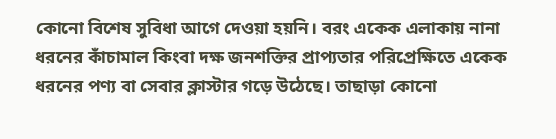কোনো বিশেষ সুবিধা আগে দেওয়া হয়নি। বরং একেক এলাকায় নানা ধরনের কাঁচামাল কিংবা দক্ষ জনশক্তির প্রাপ্যতার পরিপ্রেক্ষিতে একেক ধরনের পণ্য বা সেবার ক্লাস্টার গড়ে উঠেছে। তাছাড়া কোনো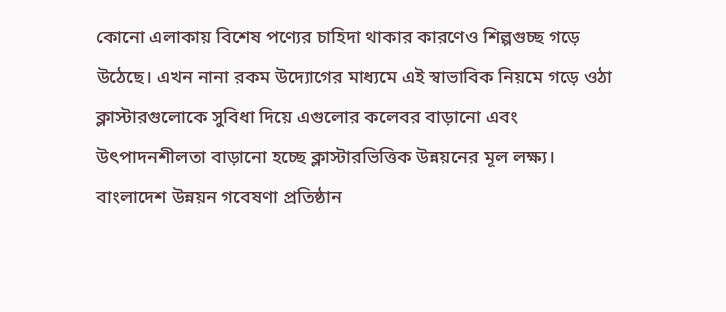কোনো এলাকায় বিশেষ পণ্যের চাহিদা থাকার কারণেও শিল্পগুচ্ছ গড়ে উঠেছে। এখন নানা রকম উদ্যোগের মাধ্যমে এই স্বাভাবিক নিয়মে গড়ে ওঠা ক্লাস্টারগুলোকে সুবিধা দিয়ে এগুলোর কলেবর বাড়ানো এবং উৎপাদনশীলতা বাড়ানো হচ্ছে ক্লাস্টারভিত্তিক উন্নয়নের মূল লক্ষ্য। বাংলাদেশ উন্নয়ন গবেষণা প্রতিষ্ঠান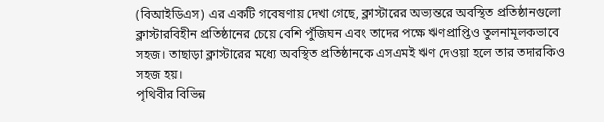(বিআইডিএস) এর একটি গবেষণায় দেখা গেছে, ক্লাস্টারের অভ্যন্তরে অবস্থিত প্রতিষ্ঠানগুলো ক্লাস্টারবিহীন প্রতিষ্ঠানের চেয়ে বেশি পুঁজিঘন এবং তাদের পক্ষে ঋণপ্রাপ্তিও তুলনামূলকভাবে সহজ। তাছাড়া ক্লাস্টারের মধ্যে অবস্থিত প্রতিষ্ঠানকে এসএমই ঋণ দেওয়া হলে তার তদারকিও সহজ হয়।
পৃথিবীর বিভিন্ন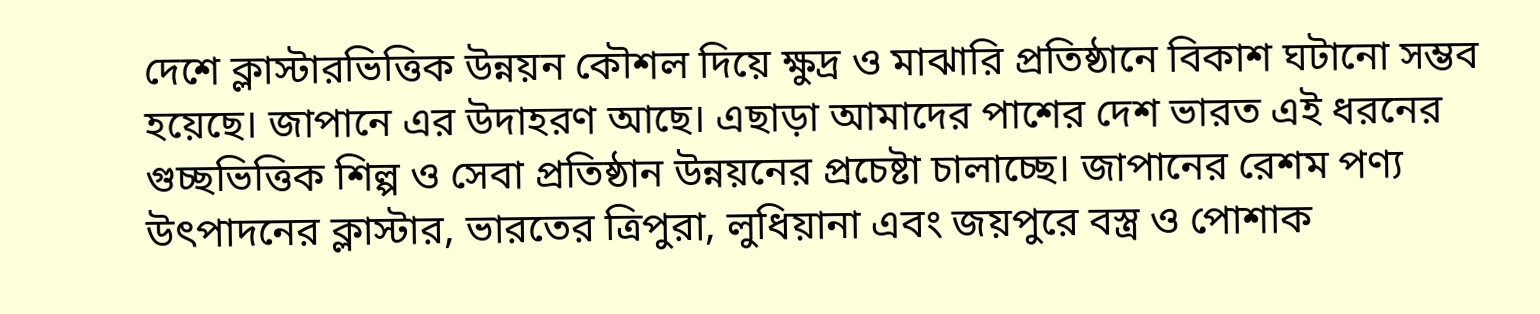দেশে ক্লাস্টারভিত্তিক উন্নয়ন কৌশল দিয়ে ক্ষুদ্র ও মাঝারি প্রতিষ্ঠানে বিকাশ ঘটানো সম্ভব হয়েছে। জাপানে এর উদাহরণ আছে। এছাড়া আমাদের পাশের দেশ ভারত এই ধরনের গুচ্ছভিত্তিক শিল্প ও সেবা প্রতিষ্ঠান উন্নয়নের প্রচেষ্টা চালাচ্ছে। জাপানের রেশম পণ্য উৎপাদনের ক্লাস্টার, ভারতের ত্রিপুরা, লুধিয়ানা এবং জয়পুরে বস্ত্র ও পোশাক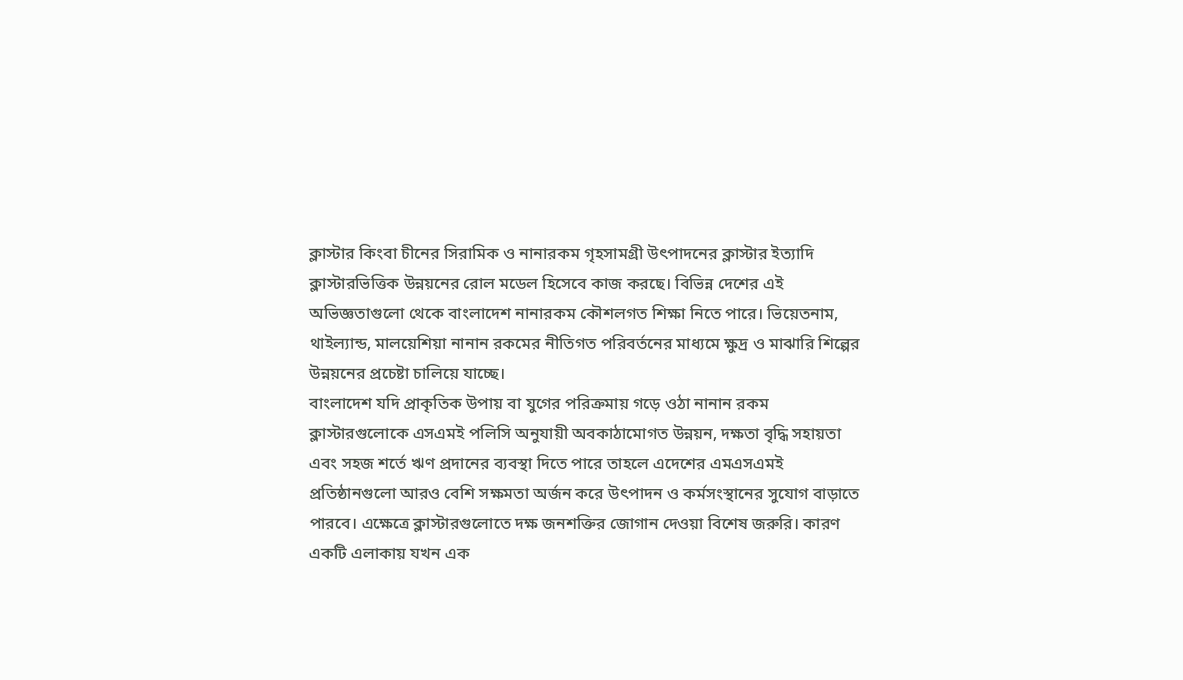ক্লাস্টার কিংবা চীনের সিরামিক ও নানারকম গৃহসামগ্রী উৎপাদনের ক্লাস্টার ইত্যাদি ক্লাস্টারভিত্তিক উন্নয়নের রোল মডেল হিসেবে কাজ করছে। বিভিন্ন দেশের এই অভিজ্ঞতাগুলো থেকে বাংলাদেশ নানারকম কৌশলগত শিক্ষা নিতে পারে। ভিয়েতনাম, থাইল্যান্ড, মালয়েশিয়া নানান রকমের নীতিগত পরিবর্তনের মাধ্যমে ক্ষুদ্র ও মাঝারি শিল্পের উন্নয়নের প্রচেষ্টা চালিয়ে যাচ্ছে।
বাংলাদেশ যদি প্রাকৃতিক উপায় বা যুগের পরিক্রমায় গড়ে ওঠা নানান রকম ক্লাস্টারগুলোকে এসএমই পলিসি অনুযায়ী অবকাঠামোগত উন্নয়ন, দক্ষতা বৃদ্ধি সহায়তা এবং সহজ শর্তে ঋণ প্রদানের ব্যবস্থা দিতে পারে তাহলে এদেশের এমএসএমই প্রতিষ্ঠানগুলো আরও বেশি সক্ষমতা অর্জন করে উৎপাদন ও কর্মসংস্থানের সুযোগ বাড়াতে পারবে। এক্ষেত্রে ক্লাস্টারগুলোতে দক্ষ জনশক্তির জোগান দেওয়া বিশেষ জরুরি। কারণ একটি এলাকায় যখন এক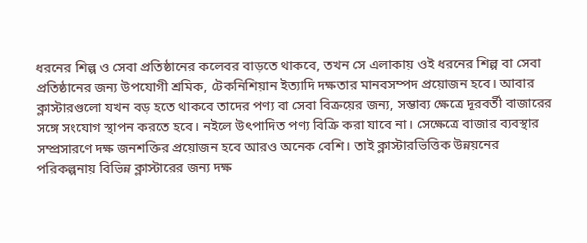ধরনের শিল্প ও সেবা প্রতিষ্ঠানের কলেবর বাড়তে থাকবে, তখন সে এলাকায় ওই ধরনের শিল্প বা সেবা প্রতিষ্ঠানের জন্য উপযোগী শ্রমিক, টেকনিশিয়ান ইত্যাদি দক্ষতার মানবসম্পদ প্রয়োজন হবে। আবার ক্লাস্টারগুলো যখন বড় হতে থাকবে তাদের পণ্য বা সেবা বিক্রয়ের জন্য, সম্ভাব্য ক্ষেত্রে দূরবর্তী বাজারের সঙ্গে সংযোগ স্থাপন করতে হবে। নইলে উৎপাদিত পণ্য বিক্রি করা যাবে না। সেক্ষেত্রে বাজার ব্যবস্থার সম্প্রসারণে দক্ষ জনশক্তির প্রয়োজন হবে আরও অনেক বেশি। তাই ক্লাস্টারভিত্তিক উন্নয়নের পরিকল্পনায় বিভিন্ন ক্লাস্টারের জন্য দক্ষ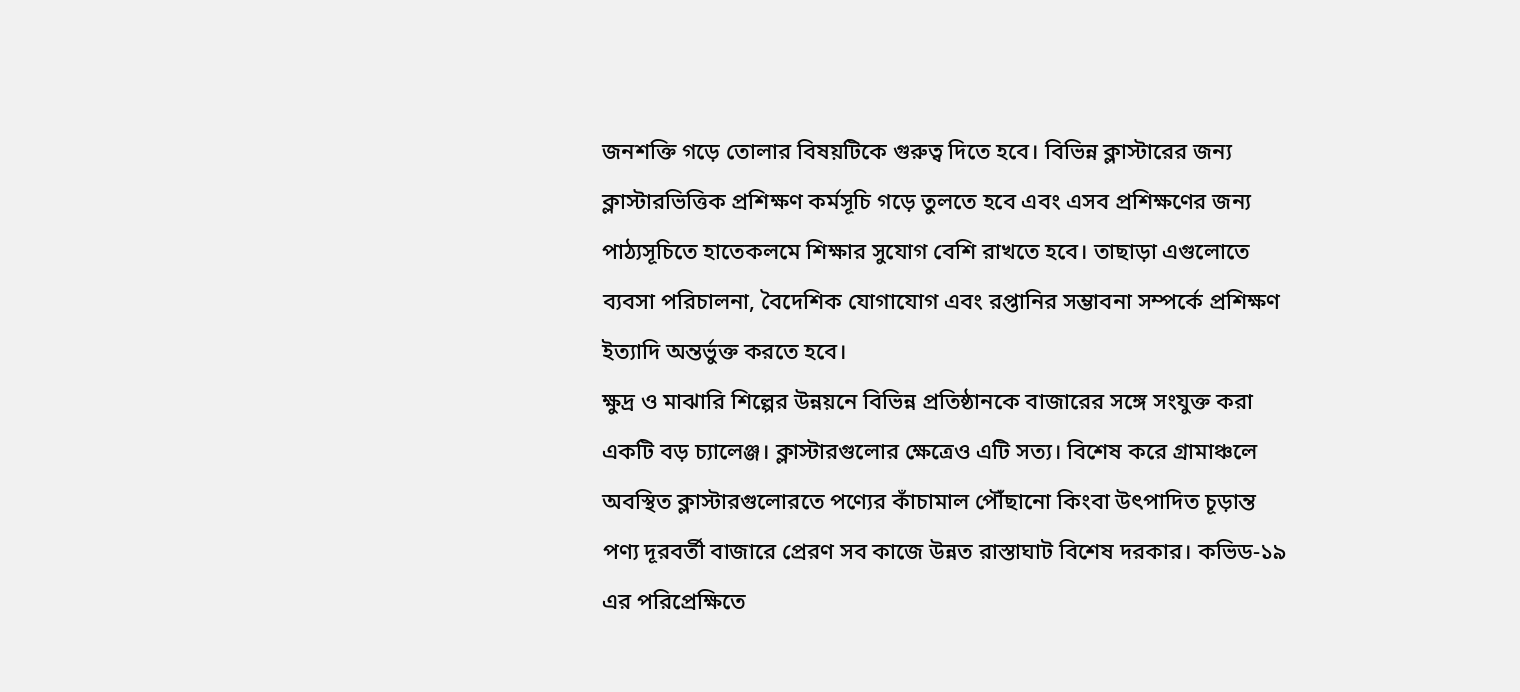জনশক্তি গড়ে তোলার বিষয়টিকে গুরুত্ব দিতে হবে। বিভিন্ন ক্লাস্টারের জন্য ক্লাস্টারভিত্তিক প্রশিক্ষণ কর্মসূচি গড়ে তুলতে হবে এবং এসব প্রশিক্ষণের জন্য পাঠ্যসূচিতে হাতেকলমে শিক্ষার সুযোগ বেশি রাখতে হবে। তাছাড়া এগুলোতে ব্যবসা পরিচালনা, বৈদেশিক যোগাযোগ এবং রপ্তানির সম্ভাবনা সম্পর্কে প্রশিক্ষণ ইত্যাদি অন্তর্ভুক্ত করতে হবে।
ক্ষুদ্র ও মাঝারি শিল্পের উন্নয়নে বিভিন্ন প্রতিষ্ঠানকে বাজারের সঙ্গে সংযুক্ত করা একটি বড় চ্যালেঞ্জ। ক্লাস্টারগুলোর ক্ষেত্রেও এটি সত্য। বিশেষ করে গ্রামাঞ্চলে অবস্থিত ক্লাস্টারগুলোরতে পণ্যের কাঁচামাল পৌঁছানো কিংবা উৎপাদিত চূড়ান্ত পণ্য দূরবর্তী বাজারে প্রেরণ সব কাজে উন্নত রাস্তাঘাট বিশেষ দরকার। কভিড-১৯ এর পরিপ্রেক্ষিতে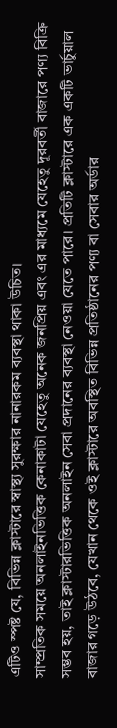এটিও স্পষ্ট যে, বিভিন্ন ক্লাস্টারে স্বাস্থ্য সুরক্ষার নানারকম ব্যবস্থা থাকা উচিত।
সাম্প্রতিক সময়ে অনলাইনভিত্তিক কেনাকাটা যেহেতু অনেক জনপ্রিয় এবং এর মাধ্যমে যেহেতু দূরবর্তী বাজারে পণ্য বিক্রি সম্ভব হয়, তাই ক্লাস্টারভিত্তিক অনলাইন সেবা প্রদানের ব্যবস্থা নেওয়া যেতে পারে। প্রতিটি ক্লাস্টারে এক একটি ভার্চুয়াল বাজার গড়ে উঠবে, যেখান থেকে ওই ক্লাস্টারে অবস্থিত বিভিন্ন প্রতিষ্ঠানের পণ্য বা সেবার অর্ডার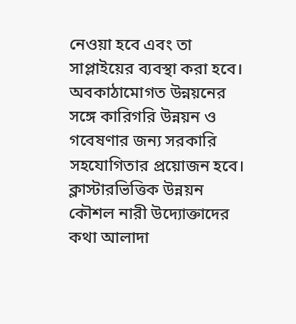নেওয়া হবে এবং তা সাপ্লাইয়ের ব্যবস্থা করা হবে।
অবকাঠামোগত উন্নয়নের সঙ্গে কারিগরি উন্নয়ন ও গবেষণার জন্য সরকারি সহযোগিতার প্রয়োজন হবে।
ক্লাস্টারভিত্তিক উন্নয়ন কৌশল নারী উদ্যোক্তাদের কথা আলাদা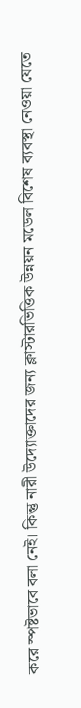করে স্পষ্টভাবে বলা নেই। কিন্তু নারী উদ্যোক্তাদের জন্য ক্লাস্টারভিত্তিক উন্নয়ন মডেল বিশেষ ব্যবস্থা নেওয়া যেতে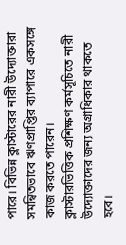পারে। বিভিন্ন ক্লাস্টারের নারী উদ্যোক্তারা সমন্বিতভাবে ঋণপ্রাপ্তির ব্যাপারে একসঙ্গে কাজ করতে পারেন।
ক্লাস্টারভিত্তিক প্রশিক্ষণ কর্মসূচিতে নারী উদ্যোক্তাদের জন্য অগ্রাধিকার থাকতে হবে।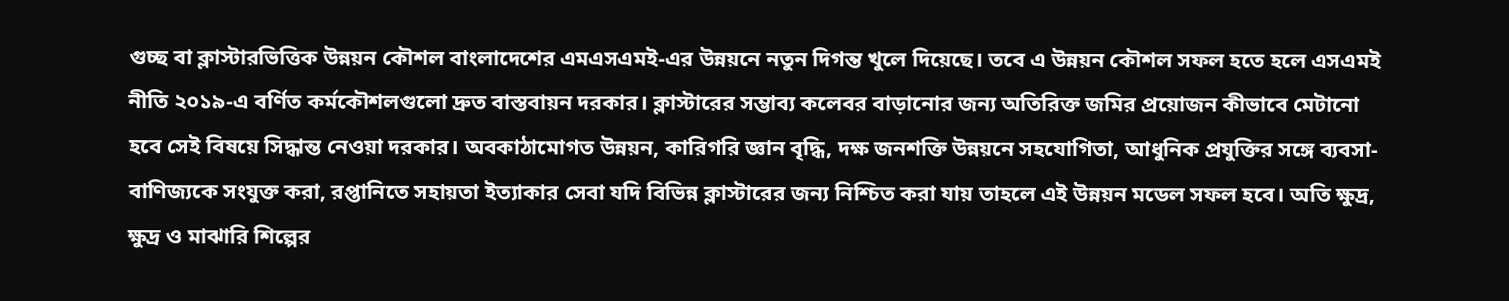গুচ্ছ বা ক্লাস্টারভিত্তিক উন্নয়ন কৌশল বাংলাদেশের এমএসএমই-এর উন্নয়নে নতুন দিগন্ত খুলে দিয়েছে। তবে এ উন্নয়ন কৌশল সফল হতে হলে এসএমই নীতি ২০১৯-এ বর্ণিত কর্মকৌশলগুলো দ্রুত বাস্তবায়ন দরকার। ক্লাস্টারের সম্ভাব্য কলেবর বাড়ানোর জন্য অতিরিক্ত জমির প্রয়োজন কীভাবে মেটানো হবে সেই বিষয়ে সিদ্ধান্ত নেওয়া দরকার। অবকাঠামোগত উন্নয়ন, কারিগরি জ্ঞান বৃদ্ধি, দক্ষ জনশক্তি উন্নয়নে সহযোগিতা, আধুনিক প্রযুক্তির সঙ্গে ব্যবসা-বাণিজ্যকে সংযুক্ত করা, রপ্তানিতে সহায়তা ইত্যাকার সেবা যদি বিভিন্ন ক্লাস্টারের জন্য নিশ্চিত করা যায় তাহলে এই উন্নয়ন মডেল সফল হবে। অতি ক্ষুদ্র, ক্ষুদ্র ও মাঝারি শিল্পের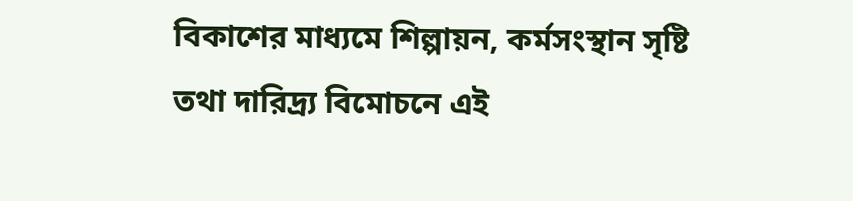বিকাশের মাধ্যমে শিল্পায়ন, কর্মসংস্থান সৃষ্টি তথা দারিদ্র্য বিমোচনে এই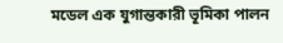মডেল এক যুগান্তকারী ভূমিকা পালন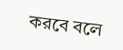করবে বলে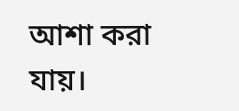আশা করা যায়।